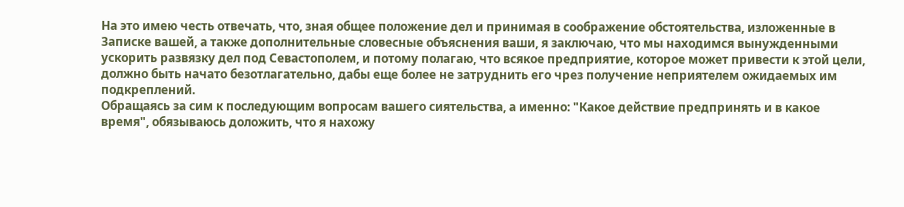На это имею честь отвечать, что, зная общее положение дел и принимая в соображение обстоятельства, изложенные в Записке вашей, а также дополнительные словесные объяснения ваши, я заключаю, что мы находимся вынужденными ускорить развязку дел под Севастополем, и потому полагаю, что всякое предприятие, которое может привести к этой цели, должно быть начато безотлагательно, дабы еще более не затруднить его чрез получение неприятелем ожидаемых им подкреплений.
Обращаясь за сим к последующим вопросам вашего сиятельства, а именно: "Какое действие предпринять и в какое время", обязываюсь доложить, что я нахожу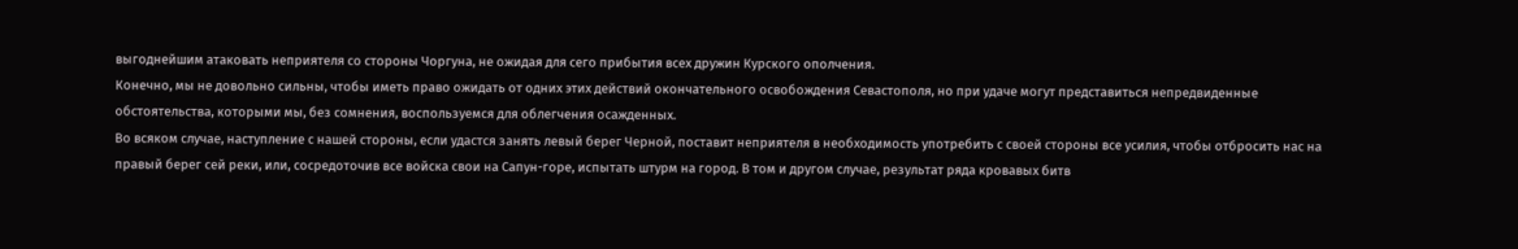выгоднейшим атаковать неприятеля со стороны Чоргуна, не ожидая для сего прибытия всех дружин Курского ополчения.
Конечно, мы не довольно сильны, чтобы иметь право ожидать от одних этих действий окончательного освобождения Севастополя, но при удаче могут представиться непредвиденные обстоятельства, которыми мы, без сомнения, воспользуемся для облегчения осажденных.
Во всяком случае, наступление с нашей стороны, если удастся занять левый берег Черной, поставит неприятеля в необходимость употребить с своей стороны все усилия, чтобы отбросить нас на правый берег сей реки, или, сосредоточив все войска свои на Сапун-горе, испытать штурм на город. В том и другом случае, результат ряда кровавых битв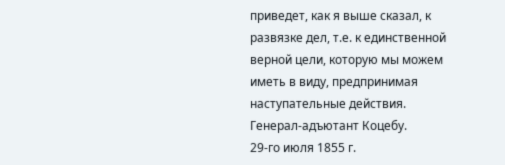приведет, как я выше сказал, к развязке дел, т.е. к единственной верной цели, которую мы можем иметь в виду, предпринимая наступательные действия.
Генерал-адъютант Коцебу.
29-го июля 1855 г.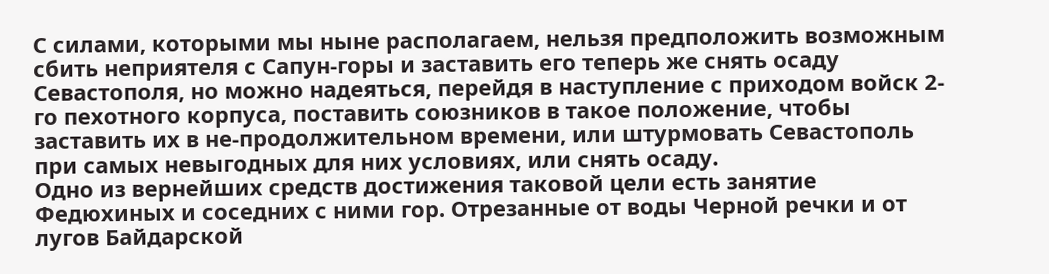С силами, которыми мы ныне располагаем, нельзя предположить возможным сбить неприятеля с Сапун-горы и заставить его теперь же снять осаду Севастополя, но можно надеяться, перейдя в наступление с приходом войск 2-го пехотного корпуса, поставить союзников в такое положение, чтобы заставить их в не-продолжительном времени, или штурмовать Севастополь при самых невыгодных для них условиях, или снять осаду.
Одно из вернейших средств достижения таковой цели есть занятие Федюхиных и соседних с ними гор. Отрезанные от воды Черной речки и от лугов Байдарской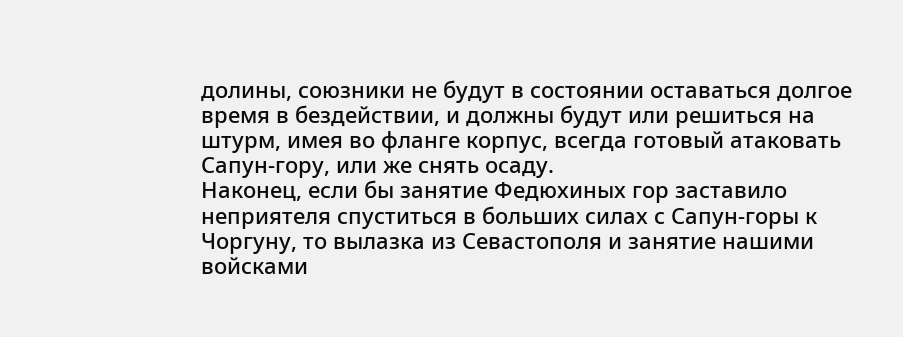долины, союзники не будут в состоянии оставаться долгое время в бездействии, и должны будут или решиться на штурм, имея во фланге корпус, всегда готовый атаковать Сапун-гору, или же снять осаду.
Наконец, если бы занятие Федюхиных гор заставило неприятеля спуститься в больших силах с Сапун-горы к Чоргуну, то вылазка из Севастополя и занятие нашими войсками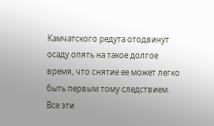Камчатского редута отодвинут осаду опять на такое долгое время, что снятие ее может легко быть первым тому следствием.
Все эти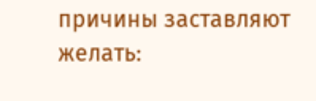причины заставляют желать: